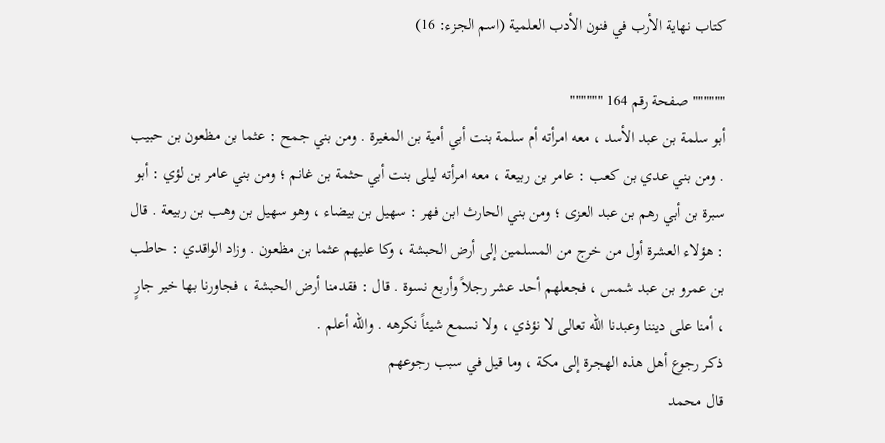كتاب نهاية الأرب في فنون الأدب العلمية (اسم الجزء: 16)

"""""" صفحة رقم 164 """"""
أبو سلمة بن عبد الأسد ، معه امرأته أم سلمة بنت أبي أمية بن المغيرة . ومن بني جمح : عثما بن مظعون بن حبيب . ومن بني عدي بن كعب : عامر بن ربيعة ، معه امرأته ليلى بنت أبي حثمة بن غانم ؛ ومن بني عامر بن لؤي : أبو سبرة بن أبي رهم بن عبد العزى ؛ ومن بني الحارث ابن فهر : سهيل بن بيضاء ، وهو سهيل بن وهب بن ربيعة . قال : هؤلاء العشرة أول من خرج من المسلمين إلى أرض الحبشة ، وكا عليهم عثما بن مظعون . وزاد الواقدي : حاطب بن عمرو بن عبد شمس ، فجعلهم أحد عشر رجلاً وأربع نسوة . قال : فقدمنا أرض الحبشة ، فجاورنا بها خير جارٍ ، أمنا على ديننا وعبدنا الله تعالى لا نؤذي ، ولا نسمع شيئاً نكرهه . والله أعلم .
ذكر رجوع أهل هذه الهجرة إلى مكة ، وما قيل في سبب رجوعهم
قال محمد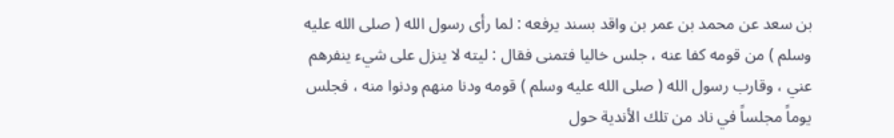بن سعد عن محمد بن عمر بن واقد بسند يرفعه : لما رأى رسول الله ( صلى الله عليه وسلم ) من قومه كفا عنه ، جلس خاليا فتمنى فقال : ليته لا ينزل على شيء ينفرهم عني ، وقارب رسول الله ( صلى الله عليه وسلم ) قومه ودنا منهم ودنوا منه ، فجلس يوماً مجلساً في ناد من تلك الأندية حول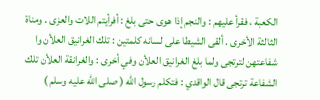الكعبة ، فقرأ عليهم : والنجم إذا هوى حتى بلغ : أفرأيتم اللات والعزى . ومناة الثالثة الأخرى . ألقى الشيطا على لسانه كلمتين : تلك الغرانيق العلأن وا شفاعتهن لترتجى ولما بلغ الغرانيق العلأن وفي أخرى : والغرانقة العلأن تلك الشفاعة ترتجى قال الواقدي : فتكلم رسول الله ( صلى الله عليه وسلم )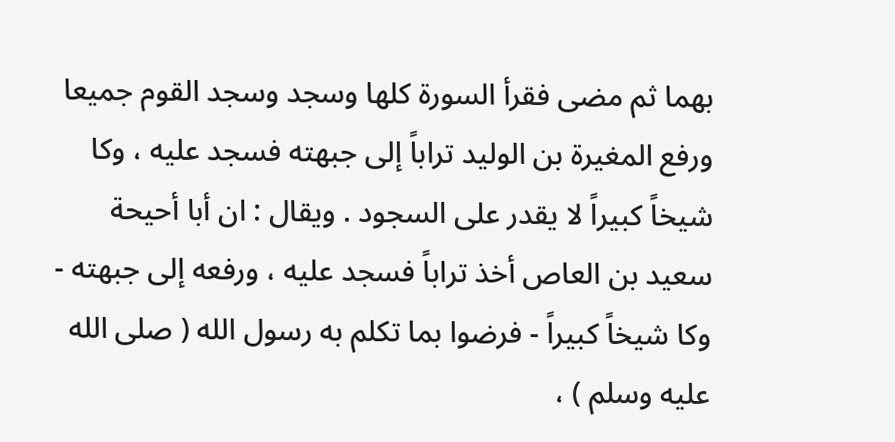بهما ثم مضى فقرأ السورة كلها وسجد وسجد القوم جميعا ورفع المغيرة بن الوليد تراباً إلى جبهته فسجد عليه ، وكا شيخاً كبيراً لا يقدر على السجود . ويقال : ان أبا أحيحة سعيد بن العاص أخذ تراباً فسجد عليه ، ورفعه إلى جبهته - وكا شيخاً كبيراً - فرضوا بما تكلم به رسول الله ( صلى الله عليه وسلم ) ،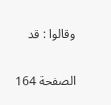وقالوا : قد

الصفحة 164